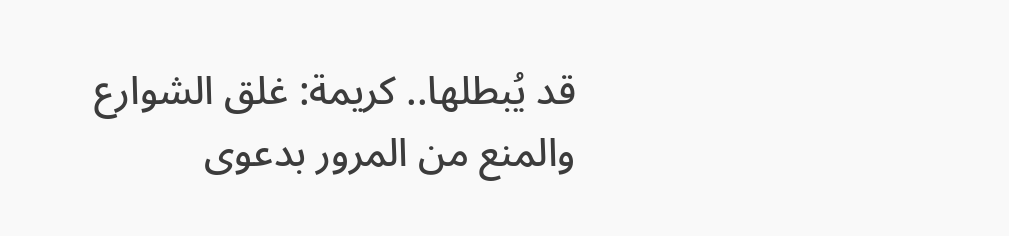قد يُبطلها.. كريمة: غلق الشوارع والمنع من المرور بدعوى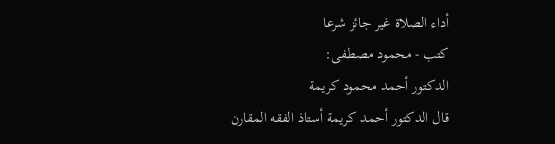أداء الصلاة غير جائز شرعا
كتب - محمود مصطفى:
الدكتور أحمد محمود كريمة
قال الدكتور أحمد كريمة أستاذ الفقه المقارن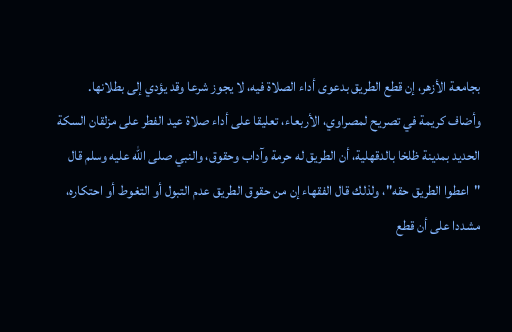بجامعة الأزهر، إن قطع الطريق بدعوى أداء الصلاة فيه، لا يجوز شرعا وقد يؤدي إلى بطلانها.
وأضاف كريمة في تصريح لمصراوي، الأربعاء، تعليقا على أداء صلاة عيد الفطر على مزلقان السكة الحديد بمدينة ظلخا بالدقهلية، أن الطريق له حرمة وآداب وحقوق، والنبي صلى الله عليه وسلم قال "اعطوا الطريق حقه"، ولذلك قال الفقهاء إن من حقوق الطريق عدم التبول أو التغوط أو احتكاره، مشددا على أن قطع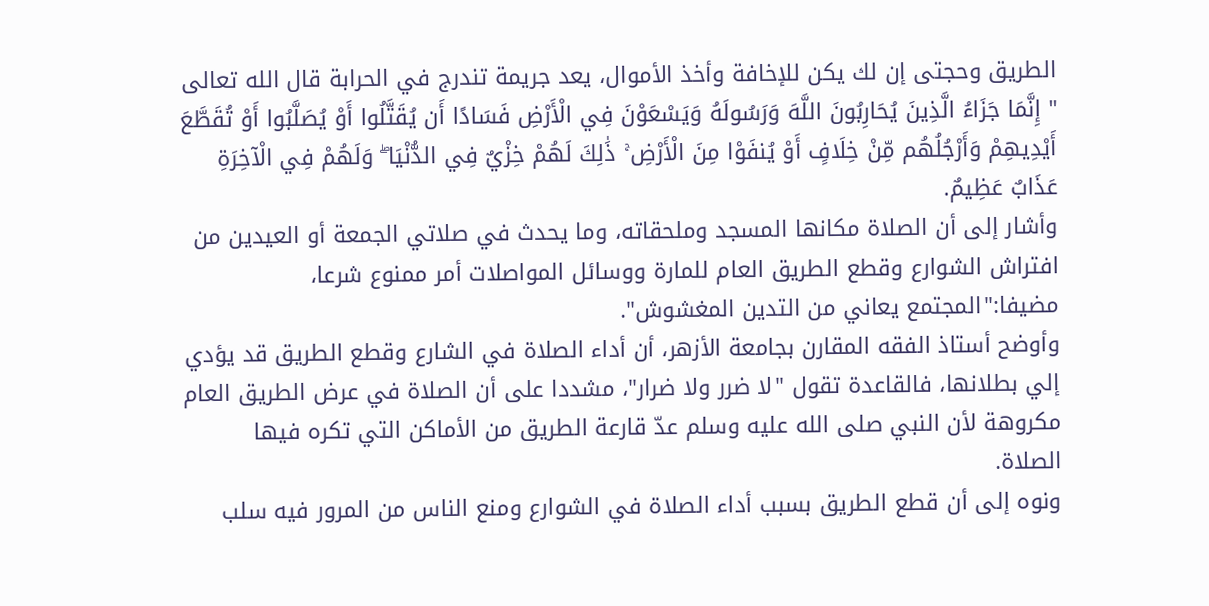الطريق وحجتى إن لك يكن للإخافة وأخذ الأموال، يعد جريمة تندرج في الحرابة قال الله تعالى " إِنَّمَا جَزَاءُ الَّذِينَ يُحَارِبُونَ اللَّهَ وَرَسُولَهُ وَيَسْعَوْنَ فِي الْأَرْضِ فَسَادًا أَن يُقَتَّلُوا أَوْ يُصَلَّبُوا أَوْ تُقَطَّعَ أَيْدِيهِمْ وَأَرْجُلُهُم مِّنْ خِلَافٍ أَوْ يُنفَوْا مِنَ الْأَرْضِ ۚ ذَٰلِكَ لَهُمْ خِزْيٌ فِي الدُّنْيَا ۖ وَلَهُمْ فِي الْآخِرَةِ عَذَابٌ عَظِيمٌ.
وأشار إلى أن الصلاة مكانها المسجد وملحقاته، وما يحدث في صلاتي الجمعة أو العيدين من افتراش الشوارع وقطع الطريق العام للمارة ووسائل المواصلات أمر ممنوع شرعا، مضيفا:"المجتمع يعاني من التدين المغشوش".
وأوضح أستاذ الفقه المقارن بجامعة الأزهر، أن أداء الصلاة في الشارع وقطع الطريق قد يؤدي إلي بطلانها، فالقاعدة تقول "لا ضرر ولا ضرار"، مشددا على أن الصلاة في عرض الطريق العام مكروهة لأن النبي صلى الله عليه وسلم عدّ قارعة الطريق من الأماكن التي تكره فيها الصلاة.
ونوه إلى أن قطع الطريق بسبب أداء الصلاة في الشوارع ومنع الناس من المرور فيه سلب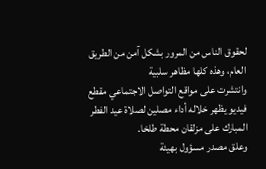لحقوق الناس من المرور بشكل آمن من الطريق العام، وهذه كلها مظاهر سلبية
وانتشرت على مواقع التواصل الاجتماعي مقطع فيديو يظهر خلاله أداء مصلين لصلاة عيد الفطر المبارك على مزلقان محطة طلخا.
وعلق مصدر مسؤول بهيئة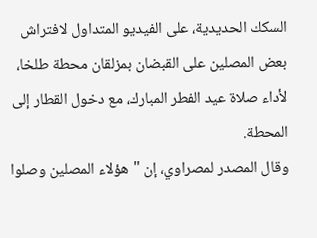السكك الحديدية، على الفيديو المتداول لافتراش بعض المصلين على القبضان بمزلقان محطة طلخا، لأداء صلاة عيد الفطر المبارك، مع دخول القطار إلى المحطة.
وقال المصدر لمصراوي، إن "هؤلاء المصلين وصلوا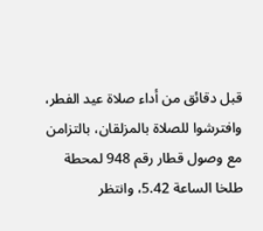قبل دقائق من أداء صلاة عيد الفطر، وافترشوا للصلاة بالمزلقان، بالتزامن مع وصول قطار رقم 948 لمحطة طلخا الساعة 5.42، وانتظر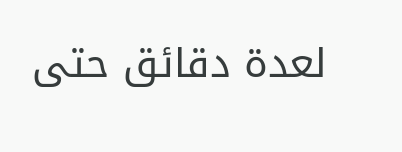لعدة دقائق حتى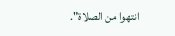انتهوا من الصلاة".